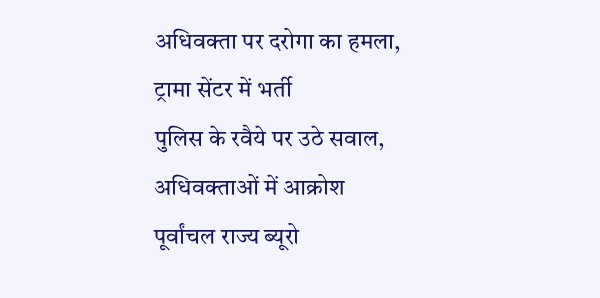अधिवक्ता पर दरोगा का हमला, ट्रामा सेंटर में भर्ती
पुलिस के रवैये पर उठे सवाल, अधिवक्ताओं में आक्रोश
पूर्वांचल राज्य ब्यूरो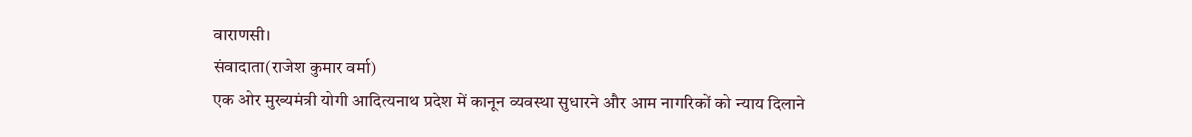वाराणसी।
संवादाता(राजेश कुमार वर्मा)
एक ओर मुख्यमंत्री योगी आदित्यनाथ प्रदेश में कानून व्यवस्था सुधारने और आम नागरिकों को न्याय दिलाने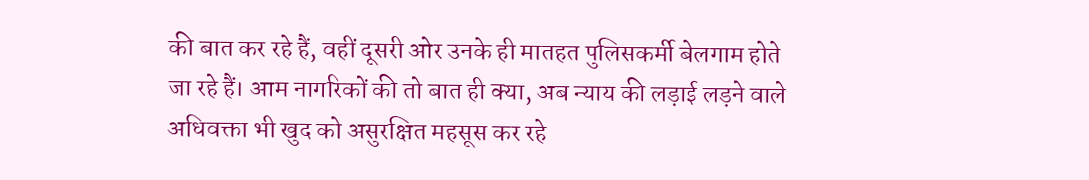की बात कर रहे हैं, वहीं दूसरी ओर उनके ही मातहत पुलिसकर्मी बेलगाम होते जा रहे हैं। आम नागरिकों की तो बात ही क्या, अब न्याय की लड़ाई लड़ने वाले अधिवक्ता भी खुद को असुरक्षित महसूस कर रहे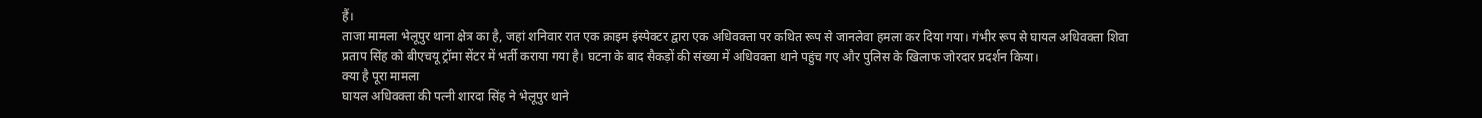हैं।
ताजा मामला भेलूपुर थाना क्षेत्र का है, जहां शनिवार रात एक क्राइम इंस्पेक्टर द्वारा एक अधिवक्ता पर कथित रूप से जानलेवा हमला कर दिया गया। गंभीर रूप से घायल अधिवक्ता शिवा प्रताप सिंह को बीएचयू ट्रॉमा सेंटर में भर्ती कराया गया है। घटना के बाद सैकड़ों की संख्या में अधिवक्ता थाने पहुंच गए और पुलिस के खिलाफ जोरदार प्रदर्शन किया।
क्या है पूरा मामला
घायल अधिवक्ता की पत्नी शारदा सिंह ने भेलूपुर थाने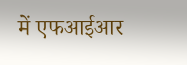में एफआईआर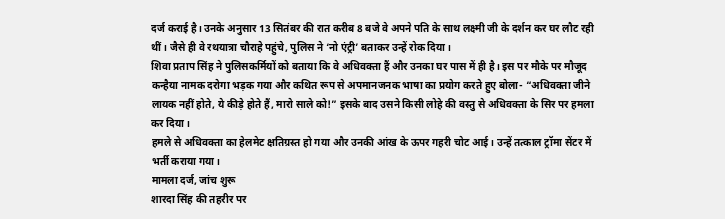दर्ज कराई है। उनके अनुसार 13 सितंबर की रात करीब 8 बजे वे अपने पति के साथ लक्ष्मी जी के दर्शन कर घर लौट रही थीं। जैसे ही वे रथयात्रा चौराहे पहुंचे, पुलिस ने ‘नो एंट्री’ बताकर उन्हें रोक दिया।
शिवा प्रताप सिंह ने पुलिसकर्मियों को बताया कि वे अधिवक्ता हैं और उनका घर पास में ही है। इस पर मौके पर मौजूद कन्हैया नामक दरोगा भड़क गया और कथित रूप से अपमानजनक भाषा का प्रयोग करते हुए बोला- “अधिवक्ता जीने लायक नहीं होते, ये कीड़े होते हैं, मारो साले को!” इसके बाद उसने किसी लोहे की वस्तु से अधिवक्ता के सिर पर हमला कर दिया।
हमले से अधिवक्ता का हेलमेट क्षतिग्रस्त हो गया और उनकी आंख के ऊपर गहरी चोट आई। उन्हें तत्काल ट्रॉमा सेंटर में भर्ती कराया गया।
मामला दर्ज, जांच शुरू
शारदा सिंह की तहरीर पर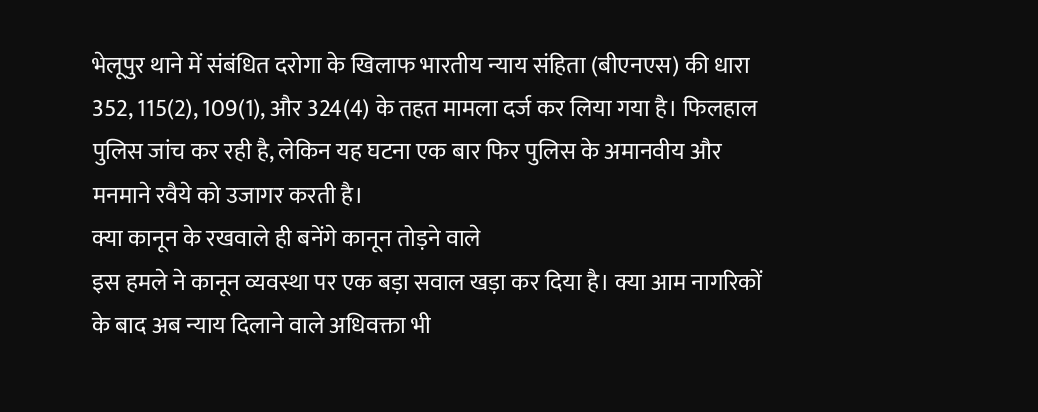भेलूपुर थाने में संबंधित दरोगा के खिलाफ भारतीय न्याय संहिता (बीएनएस) की धारा 352, 115(2), 109(1), और 324(4) के तहत मामला दर्ज कर लिया गया है। फिलहाल पुलिस जांच कर रही है, लेकिन यह घटना एक बार फिर पुलिस के अमानवीय और मनमाने रवैये को उजागर करती है।
क्या कानून के रखवाले ही बनेंगे कानून तोड़ने वाले
इस हमले ने कानून व्यवस्था पर एक बड़ा सवाल खड़ा कर दिया है। क्या आम नागरिकों के बाद अब न्याय दिलाने वाले अधिवक्ता भी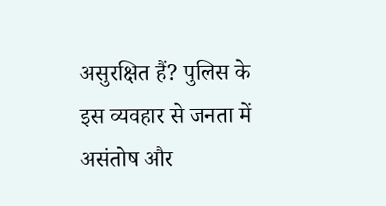असुरक्षित हैं? पुलिस के इस व्यवहार से जनता में असंतोष और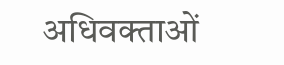अधिवक्ताओं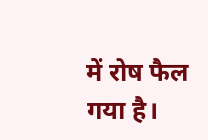में रोष फैल गया है।